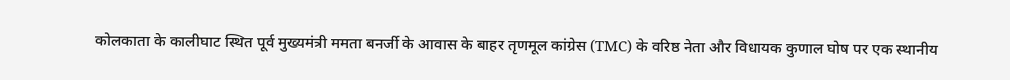कोलकाता के कालीघाट स्थित पूर्व मुख्यमंत्री ममता बनर्जी के आवास के बाहर तृणमूल कांग्रेस (TMC) के वरिष्ठ नेता और विधायक कुणाल घोष पर एक स्थानीय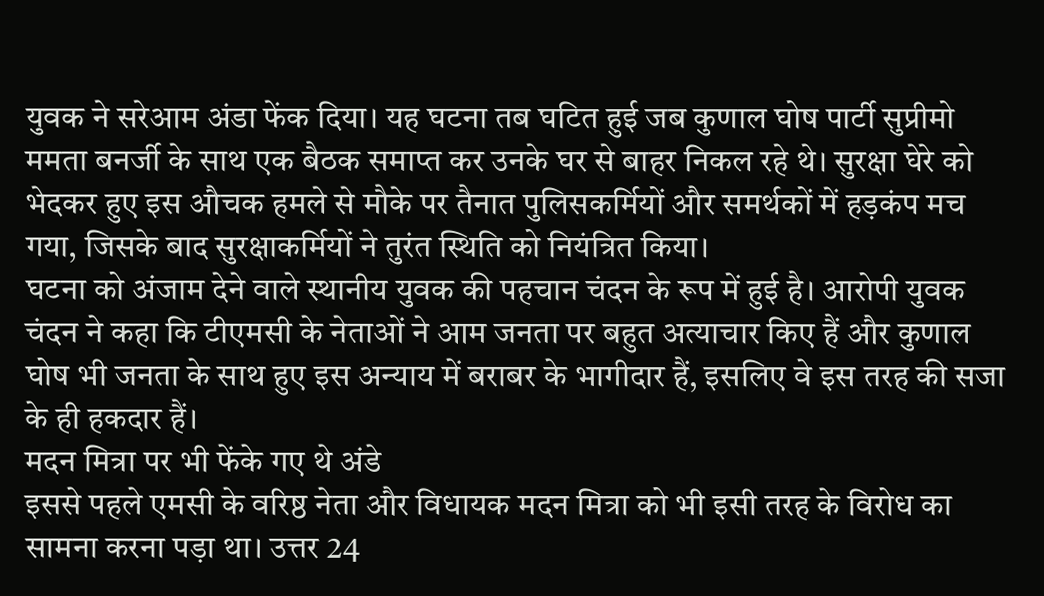युवक ने सरेआम अंडा फेंक दिया। यह घटना तब घटित हुई जब कुणाल घोष पार्टी सुप्रीमो ममता बनर्जी के साथ एक बैठक समाप्त कर उनके घर से बाहर निकल रहे थे। सुरक्षा घेरे को भेदकर हुए इस औचक हमले से मौके पर तैनात पुलिसकर्मियों और समर्थकों में हड़कंप मच गया, जिसके बाद सुरक्षाकर्मियों ने तुरंत स्थिति को नियंत्रित किया।
घटना को अंजाम देने वाले स्थानीय युवक की पहचान चंदन के रूप में हुई है। आरोपी युवक चंदन ने कहा कि टीएमसी के नेताओं ने आम जनता पर बहुत अत्याचार किए हैं और कुणाल घोष भी जनता के साथ हुए इस अन्याय में बराबर के भागीदार हैं, इसलिए वे इस तरह की सजा के ही हकदार हैं।
मदन मित्रा पर भी फेंके गए थे अंडे
इससे पहले एमसी के वरिष्ठ नेता और विधायक मदन मित्रा को भी इसी तरह के विरोध का सामना करना पड़ा था। उत्तर 24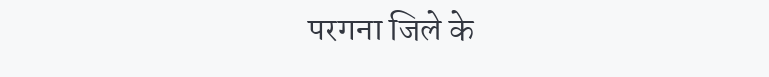परगना जिले के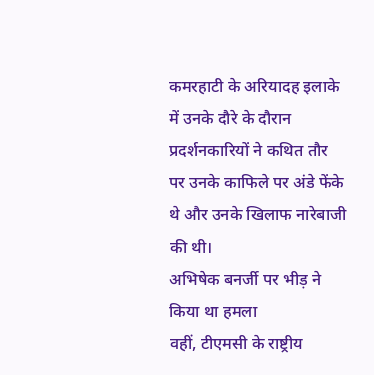कमरहाटी के अरियादह इलाके में उनके दौरे के दौरान प्रदर्शनकारियों ने कथित तौर पर उनके काफिले पर अंडे फेंके थे और उनके खिलाफ नारेबाजी की थी।
अभिषेक बनर्जी पर भीड़ ने किया था हमला
वहीं, टीएमसी के राष्ट्रीय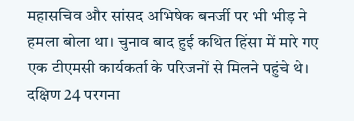महासचिव और सांसद अभिषेक बनर्जी पर भी भीड़ ने हमला बोला था। चुनाव बाद हुई कथित हिंसा में मारे गए एक टीएमसी कार्यकर्ता के परिजनों से मिलने पहुंचे थे। दक्षिण 24 परगना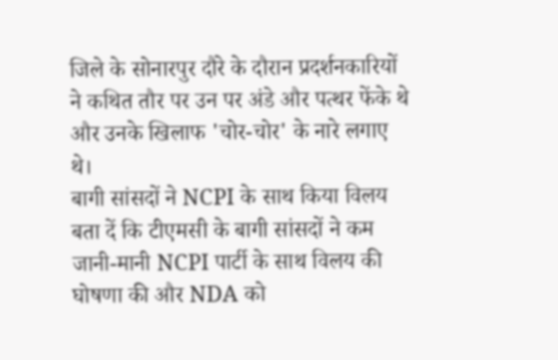जिले के सोनारपुर दौरे के दौरान प्रदर्शनकारियों ने कथित तौर पर उन पर अंडे और पत्थर फेंके थे और उनके खिलाफ 'चोर-चोर' के नारे लगाए थे।
बागी सांसदों ने NCPI के साथ किया विलय
बता दें कि टीएमसी के बागी सांसदों ने कम जानी-मानी NCPI पार्टी के साथ विलय की घोषणा की और NDA को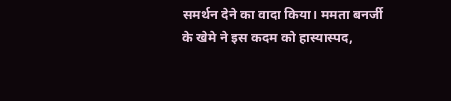समर्थन देने का वादा किया। ममता बनर्जी के खेमे ने इस कदम को हास्यास्पद,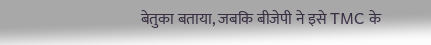बेतुका बताया, जबकि बीजेपी ने इसे TMC के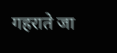गहराते जा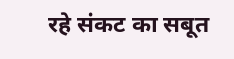रहे संकट का सबूत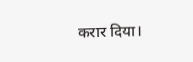करार दिया।